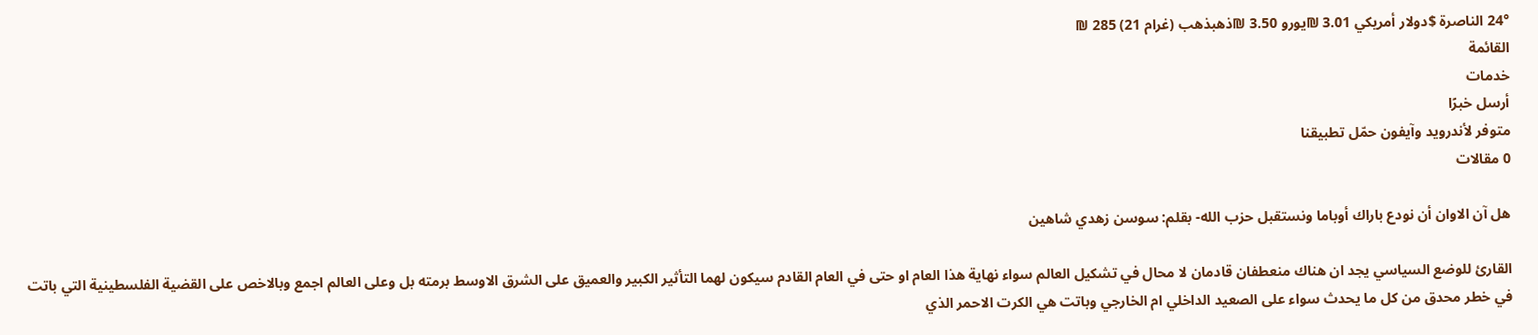24° الناصرة $دولار أمريكي 3.01 ₪يورو 3.50 ₪ذهبذهب (غرام 21) 285 ₪
القائمة
خدمات
أرسل خبرًا
متوفر لأندرويد وآيفون حمّل تطبيقنا
0 مقالات

هل آن الاوان أن نودع باراك أوباما ونستقبل حزب الله- بقلم: سوسن زهدي شاهين

القارئ للوضع السياسي يجد ان هناك منعطفان قادمان لا محال في تشكيل العالم سواء نهاية هذا العام او حتى في العام القادم سيكون لهما التأثير الكبير والعميق على الشرق الاوسط برمته بل وعلى العالم اجمع وبالاخص على القضية الفلسطينية التي باتت في خطر محدق من كل ما يحدث سواء على الصعيد الداخلي ام الخارجي وباتت هي الكرت الاحمر الذي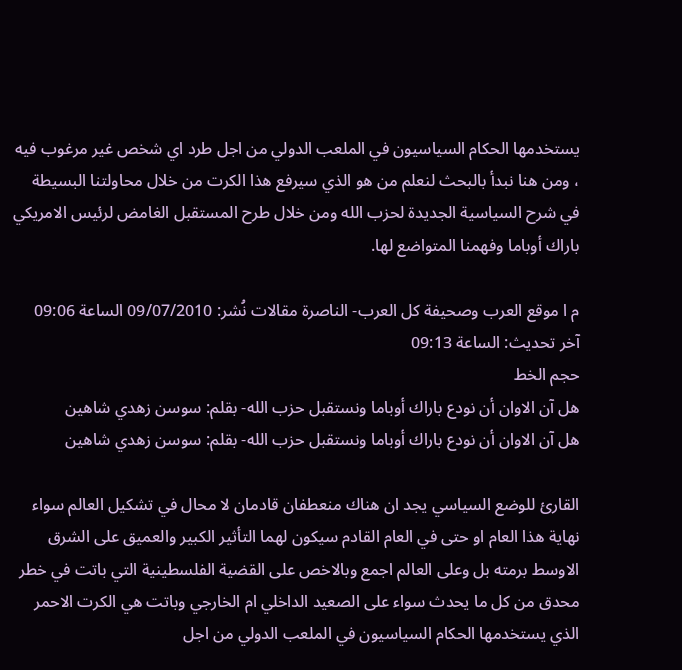يستخدمها الحكام السياسيون في الملعب الدولي من اجل طرد اي شخص غير مرغوب فيه ، ومن هنا نبدأ بالبحث لنعلم من هو الذي سيرفع هذا الكرت من خلال محاولتنا البسيطة في شرح السياسية الجديدة لحزب الله ومن خلال طرح المستقبل الغامض لرئيس الامريكي باراك أوباما وفهمنا المتواضع لها.

م ا موقع العرب وصحيفة كل العرب- الناصرة مقالات نُشر: 09/07/2010 الساعة 09:06 آخر تحديث: الساعة 09:13
حجم الخط
هل آن الاوان أن نودع باراك أوباما ونستقبل حزب الله- بقلم: سوسن زهدي شاهين
هل آن الاوان أن نودع باراك أوباما ونستقبل حزب الله- بقلم: سوسن زهدي شاهين

القارئ للوضع السياسي يجد ان هناك منعطفان قادمان لا محال في تشكيل العالم سواء نهاية هذا العام او حتى في العام القادم سيكون لهما التأثير الكبير والعميق على الشرق الاوسط برمته بل وعلى العالم اجمع وبالاخص على القضية الفلسطينية التي باتت في خطر محدق من كل ما يحدث سواء على الصعيد الداخلي ام الخارجي وباتت هي الكرت الاحمر الذي يستخدمها الحكام السياسيون في الملعب الدولي من اجل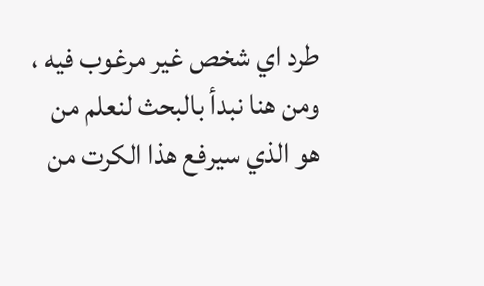طرد اي شخص غير مرغوب فيه ، ومن هنا نبدأ بالبحث لنعلم من هو الذي سيرفع هذا الكرت من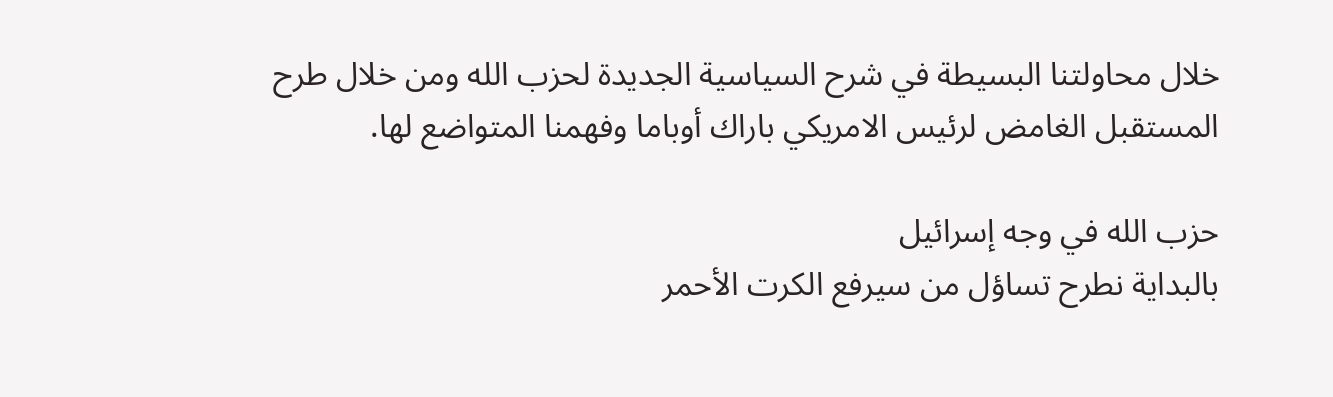خلال محاولتنا البسيطة في شرح السياسية الجديدة لحزب الله ومن خلال طرح المستقبل الغامض لرئيس الامريكي باراك أوباما وفهمنا المتواضع لها.

حزب الله في وجه إسرائيل
بالبداية نطرح تساؤل من سيرفع الكرت الأحمر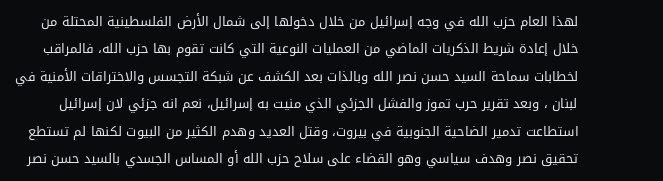لهذا العام حزب الله في وجه إسرائيل من خلال دخولها إلى شمال الأرض الفلسطينية المحتلة من خلال إعادة شريط الذكريات الماضي من العمليات النوعية التي كانت تقوم بها حزب الله، فالمراقب لخطابات سماحة السيد حسن نصر الله وبالذات بعد الكشف عن شبكة التجسس والاختراقات الأمنية في لبنان ، وبعد تقرير حرب تموز والفشل الجزئي الذي منيت به إسرائيل، نعم انه جزئي لان إسرائيل استطاعت تدمير الضاحية الجنوبية في بيروت، وقتل العديد وهدم الكثير من البيوت لكنها لم تستطع تحقيق نصر وهدف سياسي وهو القضاء على سلاح حزب الله أو المساس الجسدي بالسيد حسن نصر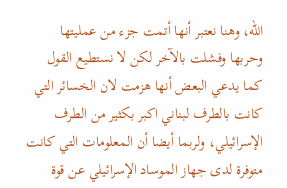الله، وهنا نعتبر أنها أتمت جزء من عمليتها وحربها وفشلت بالآخر لكن لا نستطيع القول كما يدعي البعض أنها هزمت لان الخسائر التي كانت بالطرف لبناني اكبر بكثير من الطرف الإسرائيلي، ولربما أيضا أن المعلومات التي كانت متوفرة لدى جهاز الموساد الإسرائيلي عن قوة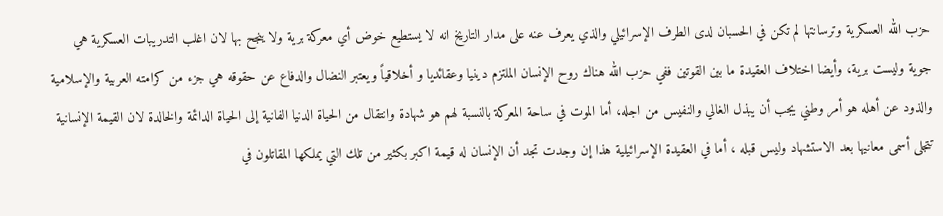حزب الله العسكرية وترسانتها لم تكن في الحسبان لدى الطرف الإسرائيلي والذي يعرف عنه على مدار التاريخ انه لا يستطيع خوض أي معركة برية ولا ينجح بها لان اغلب التدريبات العسكرية هي جوية وليست برية، وأيضا اختلاف العقيدة ما بين القوتين ففي حزب الله هناك روح الإنسان الملتزم دينيا وعقائديا و أخلاقياً ويعتبر النضال والدفاع عن حقوقه هي جزء من كرامته العربية والإسلامية والذود عن أهله هو أمر وطني يجب أن يبذل الغالي والنفيس من اجله، أما الموت في ساحة المعركة بالنسبة لهم هو شهادة وانتقال من الحياة الدنيا الفانية إلى الحياة الدائمة والخالدة لان القيمة الإنسانية تتجلى أسمى معانيها بعد الاستشهاد وليس قبله ، أما في العقيدة الإسرائيلية هذا إن وجدت تجد أن الإنسان له قيمة اكبر بكثير من تلك التي يملكها المقاتلون في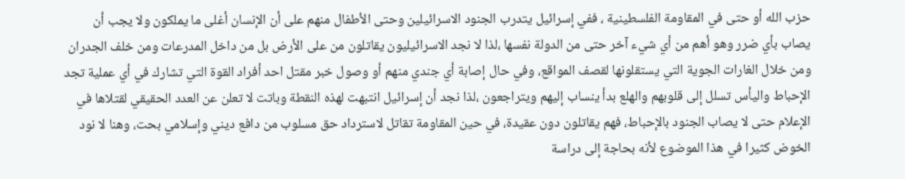حزب الله أو حتى في المقاومة الفلسطينية ، ففي إسرائيل يتدرب الجنود الاسرائيلين وحتى الأطفال منهم على أن الإنسان أغلى ما يملكون ولا يجب أن يصاب بأي ضرر وهو أهم من أي شيء آخر حتى من الدولة نفسها ،لذا لا نجد الاسرائيليون يقاتلون من على الأرض بل من داخل المدرعات ومن خلف الجدران ومن خلال الغارات الجوية التي يستقلونها لقصف المواقع، وفي حال إصابة أي جندي منهم أو وصول خبر مقتل احد أفراد القوة التي تشارك في أي عملية تجد الإحباط واليأس تسلل إلى قلوبهم والهلع بدأ ينساب إليهم ويتراجعون ،لذا نجد أن إسرائيل انتبهت لهذه النقطة وباتت لا تعلن عن العدد الحقيقي لقتلاها في الإعلام حتى لا يصاب الجنود بالإحباط، فهم يقاتلون دون عقيدة، في حين المقاومة تقاتل لاسترداد حق مسلوب من دافع ديني وإسلامي بحت، وهنا لا نود الخوض كثيرا في هذا الموضوع لأنه بحاجة إلى دراسة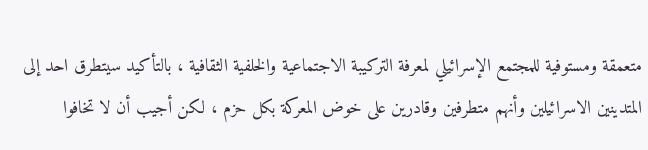متعمقة ومستوفية للمجتمع الإسرائيلي لمعرفة التركيبة الاجتماعية والخلفية الثقافية ، بالتأكيد سيتطرق احد إلى المتدينين الاسرائيلين وأنهم متطرفين وقادرين على خوض المعركة بكل حزم ، لكن أجيب أن لا تخافوا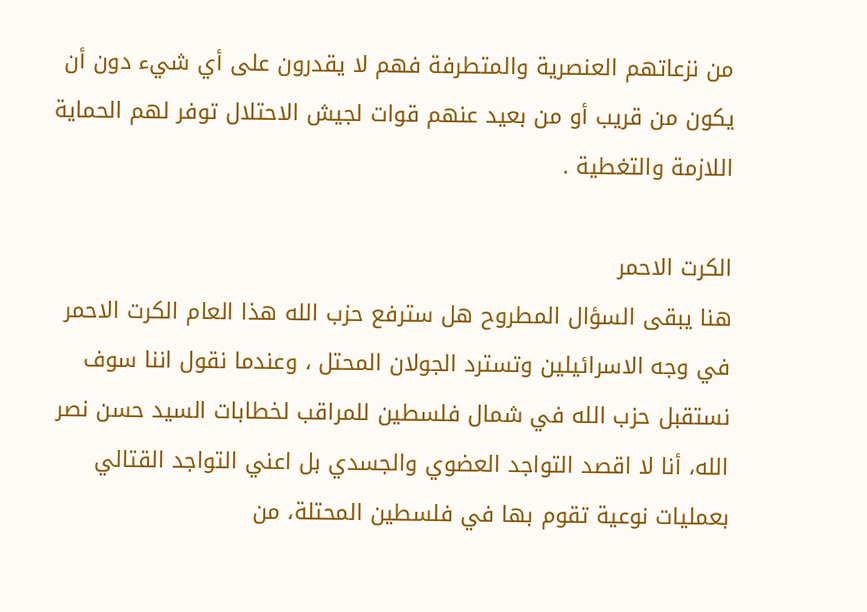من نزعاتهم العنصرية والمتطرفة فهم لا يقدرون على أي شيء دون أن يكون من قريب أو من بعيد عنهم قوات لجيش الاحتلال توفر لهم الحماية اللازمة والتغطية .

الكرت الاحمر
هنا يبقى السؤال المطروح هل سترفع حزب الله هذا العام الكرت الاحمر في وجه الاسرائيلين وتسترد الجولان المحتل ، وعندما نقول اننا سوف نستقبل حزب الله في شمال فلسطين للمراقب لخطابات السيد حسن نصر الله، أنا لا اقصد التواجد العضوي والجسدي بل اعني التواجد القتالي بعمليات نوعية تقوم بها في فلسطين المحتلة، من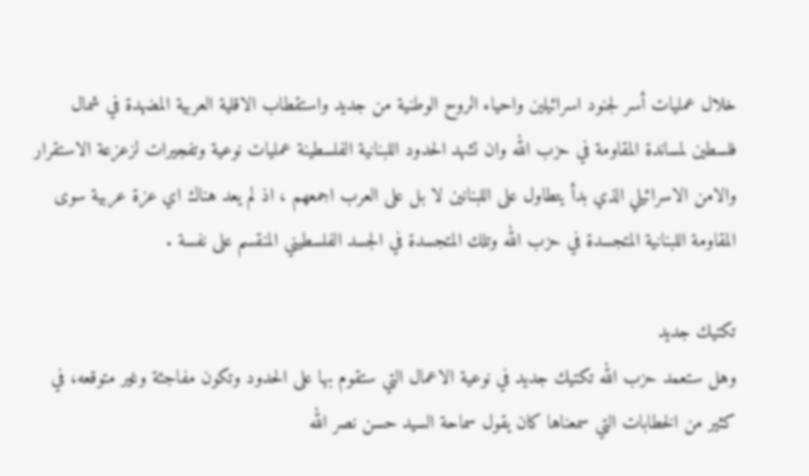خلال عمليات أسر لجنود اسرائيلين واحياء الروح الوطنية من جديد واستقطاب الاقلية العربية المضهدة في شمال فلسطين لمساندة المقاومة في حزب الله وان تشهد الحدود اللبنانية الفلسطينة عمليات نوعية وتفجيرات لزعزعة الاستقرار والامن الاسرائيلي الذي بدأ يتطاول على اللبنانين لا بل على العرب اجمعهم ، اذ لم يعد هناك اي عزة عربية سوى المقاومة اللبنانية المتجسدة في حزب الله وتلك المتجسدة في الجسد الفلسطيني المنقسم على نفسة .

تكتيك جديد
وهل ستعمد حزب الله تكتيك جديد في نوعية الاعمال التي ستقوم بها على الحدود وتكون مفاجئة وغير متوقعه، في كثير من الخطابات التي سمعناها كان يقول سماحة السيد حسن نصر الله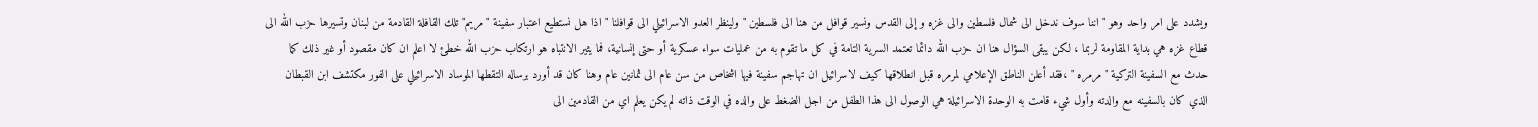ويشدد على امر واحد وهو " اننا سوف ندخل الى شمال فلسطين والى غزه و إلى القدس ونسير قوافل من هنا الى فلسطين " ولينظر العدو الاسرائيلي الى قوافلنا " اذا هل نستطيع اعتبار سفينة "مريم" تلك القافلة القادمة من لبنان وتسيرها حزب الله الى قطاع غزه هي بداية المقاومة لربما ، لكن يبقى السؤال هنا ان حزب الله دائما تعتمد السرية التامة في كل ما تقوم به من عمليات سواء عسكرية أو حتى إنسانية، فما يثير الانتباه هو ارتكاب حزب الله خطئ لا اعلم ان كان مقصود أو غير ذلك كما حدث مع السفينة التركية "مرمره " ،فقد أعلن الناطق الإعلامي لمرمره قبل انطلاقها كيف لاسرائيل ان تهاجم سفينة فيها اشخاص من سن عام الى ثمانين عام وهنا كان قد أورد برساله التقطها الموساد الاسرائيلي على الفور مكتشف ابن القبطان الذي كان بالسفينه مع والدته وأول شيء قامت به الوحدة الاسرائيلة هي الوصول الى هذا الطفل من اجل الضغط على والده في الوقت ذاته لم يكن يعلم اي من القادمين الى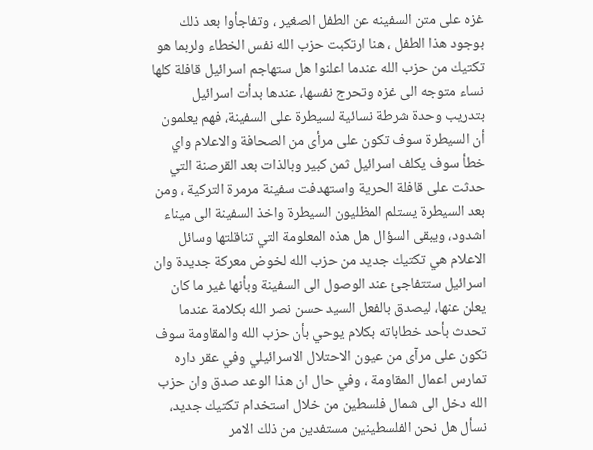غزه على متن السفينه عن الطفل الصغير ، وتفاجأوا بعد ذلك بوجود هذا الطفل ، هنا ارتكبت حزب الله نفس الخطاء ولربما هو تكتيك من حزب الله عندما اعلنوا هل ستهاجم اسرائيل قافلة كلها نساء متوجه الى غزه وتحرج نفسها، عندها بدأت اسرائيل بتدريب وحدة شرطة نسائية لسيطرة على السفينة، فهم يعلمون أن السيطرة سوف تكون على مرأى من الصحافة والاعلام واي خطأ سوف يكلف اسرائيل ثمن كبير وبالذات بعد القرصنة التي حدثت على قافلة الحرية واستهدفت سفينة مرمرة التركية ، ومن بعد السيطرة يستلم المظليون السيطرة واخذ السفينة الى ميناء اشدود، ويبقى السؤال هل هذه المعلومة التي تناقلتها وسائل الاعلام هي تكتيك جديد من حزب الله لخوض معركة جديدة وان اسرائيل ستتفاجئ عند الوصول الى السفينة وبأنها غير ما كان يعلن عنها، ليصدق بالفعل السيد حسن نصر الله بكلامة عندما تحدث بأحد خطاباته بكلام يوحي بأن حزب الله والمقاومة سوف تكون على مرآى من عيون الاحتلال الاسرائيلي وفي عقر داره تمارس اعمال المقاومة ، وفي حال ان هذا الوعد صدق وان حزب الله دخل الى شمال فلسطين من خلال استخدام تكتيك جديد، نسأل هل نحن الفلسطينين مستفدين من ذلك الامر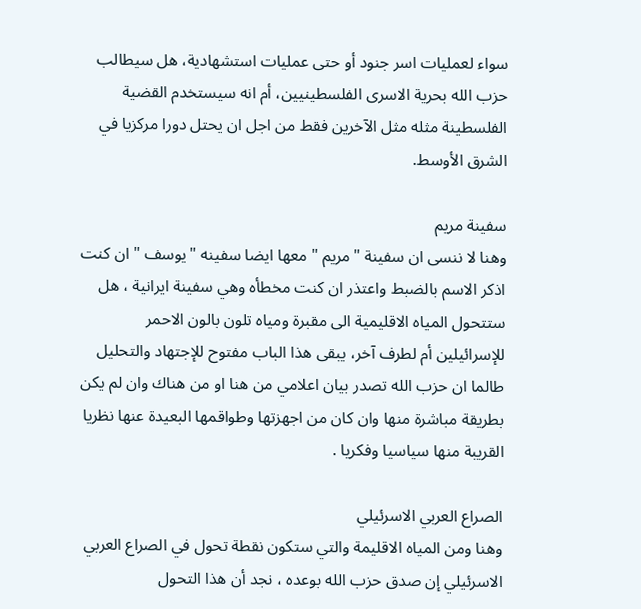سواء لعمليات اسر جنود أو حتى عمليات استشهادية، هل سيطالب حزب الله بحرية الاسرى الفلسطينيين، أم انه سيستخدم القضية الفلسطينة مثله مثل الآخرين فقط من اجل ان يحتل دورا مركزيا في الشرق الأوسط.

سفينة مريم
وهنا لا ننسى ان سفينة "مريم " معها ايضا سفينه "يوسف " ان كنت اذكر الاسم بالضبط واعتذر ان كنت مخطأه وهي سفينة ايرانية ، هل ستتحول المياه الاقليمية الى مقبرة ومياه تلون بالون الاحمر للإسرائيلين أم لطرف آخر، يبقى هذا الباب مفتوح للإجتهاد والتحليل طالما ان حزب الله تصدر بيان اعلامي من هنا او من هناك وان لم يكن بطريقة مباشرة منها وان كان من اجهزتها وطواقمها البعيدة عنها نظريا القريبة منها سياسيا وفكريا .

الصراع العربي الاسرئيلي
وهنا ومن المياه الاقليمة والتي ستكون نقطة تحول في الصراع العربي الاسرئيلي إن صدق حزب الله بوعده ، نجد أن هذا التحول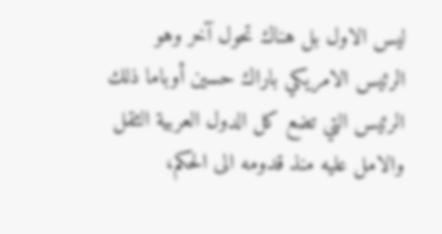ليس الاول بل هناك تحول آخر وهو الرئيس الامريكي باراك حسين أوباما ذلك الرئيس التي تضع كل الدول العربية الثقل والامل عليه منذ قدومه الى الحكم،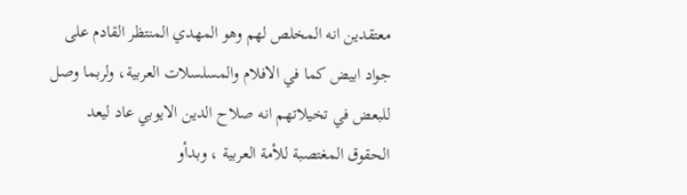معتقدين انه المخلص لهم وهو المهدي المنتظر القادم على جواد ابيض كما في الافلام والمسلسلات العربية، ولربما وصل للبعض في تخيلاتهم انه صلاح الدين الايوبي عاد ليعد الحقوق المغتصبة للأمة العربية ، وبدأو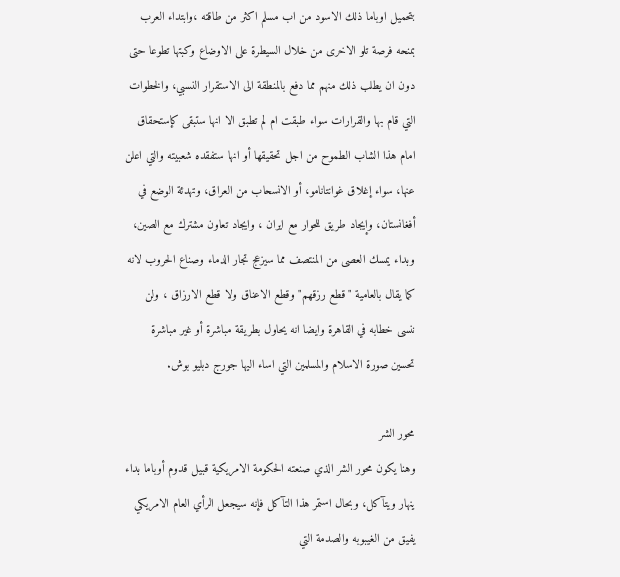بتحميل اوباما ذلك الاسود من اب مسلم اكثر من طاقته ،وابتداء العرب بمنحه فرصة تلو الاخرى من خلال السيطرة على الاوضاع وكبتها تطوعا حتى دون ان يطلب ذلك منهم مما دفع بالمنطقة الى الاستقرار النسبي، والخطوات التي قام بها والقرارات سواء طبقت ام لم تطبق الا انها ستبقى كإستحقاق امام هذا الشاب الطموح من اجل تحقيقها أو انها ستفقده شعبيته والتي اعلن عنها، سواء إغلاق غوانتانامو، أو الانسحاب من العراق، وتهدئة الوضع في أفغانستان، وإيجاد طريق للحوار مع ايران ، وايجاد تعاون مشترك مع الصين، وبداء يمسك العصى من المنتصف مما سيزعج تجار الدماء وصناع الحروب لانه كما يقال بالعامية "قطع رزقهم" وقطع الاعناق ولا قطع الارزاق ، ولن ننسى خطابه في القاهرة وايضا انه يحاول بطريقة مباشرة أو غير مباشرة تحسين صورة الاسلام والمسلمين التي اساء اليها جورج دبليو بوش.

محور الشر
وهنا يكون محور الشر الذي صنعته الحكومة الامريكية قبيل قدوم أوباما بداء ينهار ويتآكل، وبحال استمر هذا التآكل فإنه سيجعل الرأي العام الامريكي يفيق من الغيبوبه والصدمة التي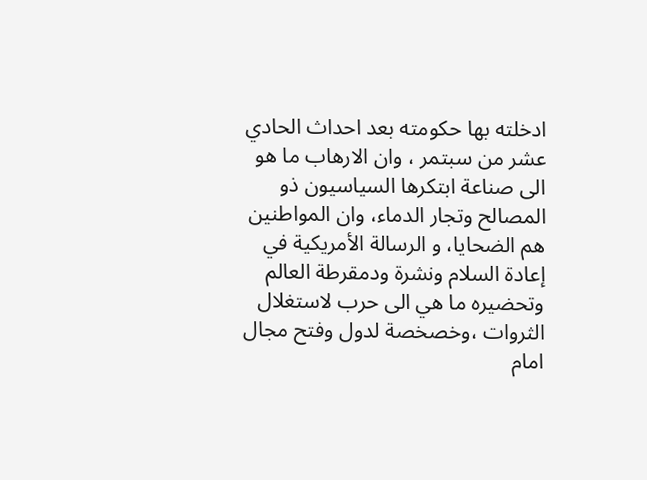ادخلته بها حكومته بعد احداث الحادي عشر من سبتمر ، وان الارهاب ما هو الى صناعة ابتكرها السياسيون ذو المصالح وتجار الدماء، وان المواطنين هم الضحايا، و الرسالة الأمريكية في إعادة السلام ونشرة ودمقرطة العالم وتحضيره ما هي الى حرب لاستغلال الثروات ،وخصخصة لدول وفتح مجال امام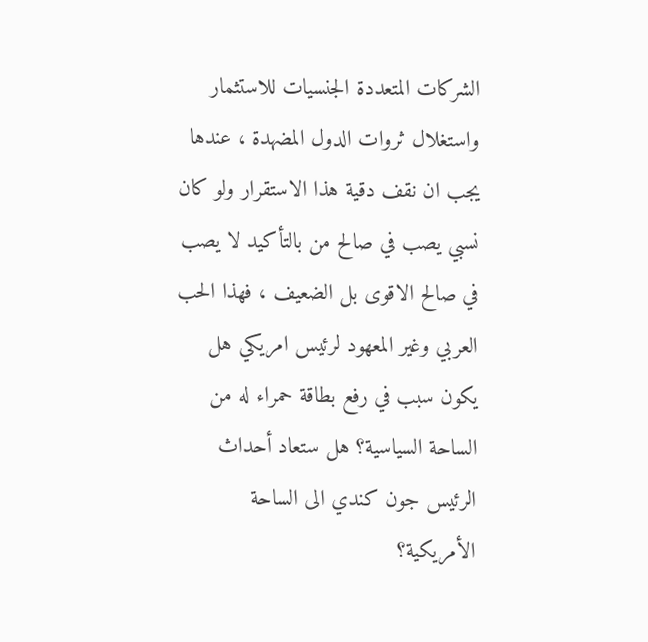الشركات المتعددة الجنسيات للاستثمار واستغلال ثروات الدول المضهدة ، عندها يجب ان نقف دقية هذا الاستقرار ولو كان نسبي يصب في صالح من بالتأكيد لا يصب في صالح الاقوى بل الضعيف ، فهذا الحب العربي وغير المعهود لرئيس امريكي هل يكون سبب في رفع بطاقة حمراء له من الساحة السياسية؟ هل ستعاد أحداث الرئيس جون كندي الى الساحة الأمريكية؟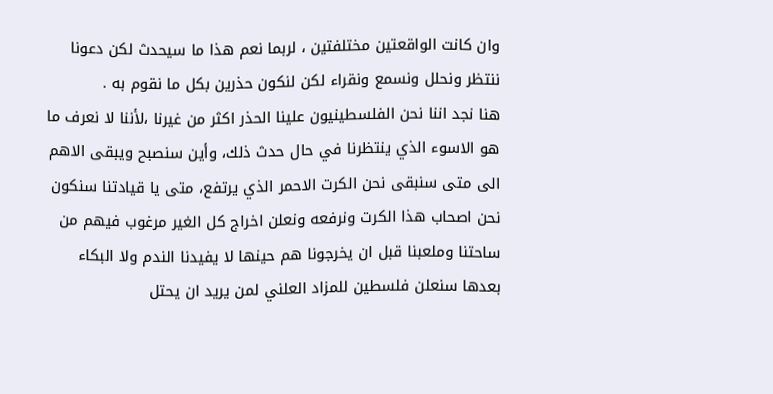وان كانت الواقعتين مختلفتين ، لربما نعم هذا ما سيحدث لكن دعونا ننتظر ونحلل ونسمع ونقراء لكن لنكون حذرين بكل ما نقوم به .
هنا نجد اننا نحن الفلسطينيون علينا الحذر اكثر من غيرنا ،لأننا لا نعرف ما هو الاسوء الذي ينتظرنا في حال حدث ذلك، وأين سنصبح ويبقى الاهم الى متى سنبقى نحن الكرت الاحمر الذي يرتفع، متى يا قيادتنا سنكون نحن اصحاب هذا الكرت ونرفعه ونعلن اخراج كل الغير مرغوب فيهم من ساحتنا وملعبنا قبل ان يخرجونا هم حينها لا يفيدنا الندم ولا البكاء بعدها سنعلن فلسطين للمزاد العلني لمن يريد ان يحتل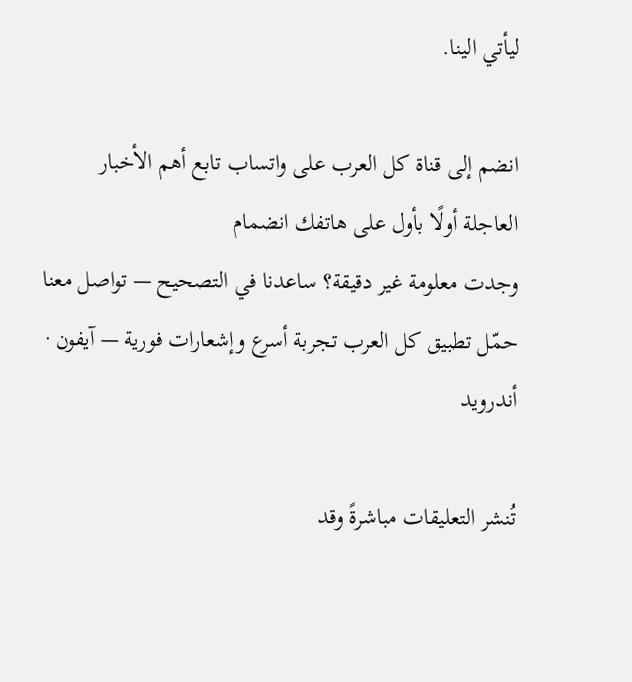ليأتي الينا.

انضم إلى قناة كل العرب على واتساب تابع أهم الأخبار العاجلة أولًا بأول على هاتفك انضمام
وجدت معلومة غير دقيقة؟ ساعدنا في التصحيح — تواصل معنا
حمّل تطبيق كل العرب تجربة أسرع وإشعارات فورية — آيفون · أندرويد

تُنشر التعليقات مباشرةً وقد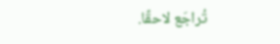تُراجَع لاحقًا.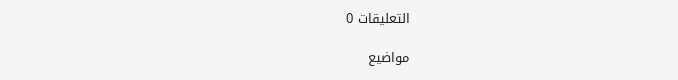التعليقات 0

مواضيع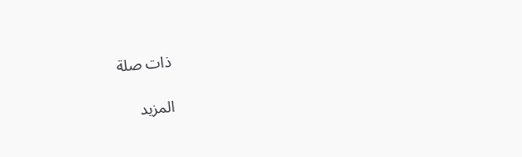ذات صلة

المزيد